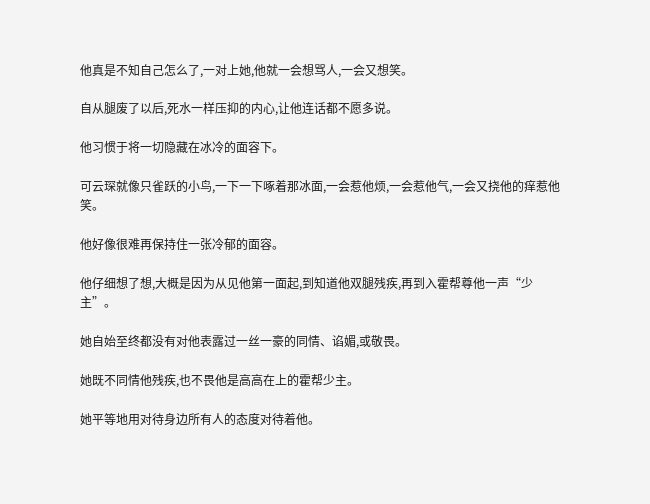他真是不知自己怎么了,一对上她,他就一会想骂人,一会又想笑。

自从腿废了以后,死水一样压抑的内心,让他连话都不愿多说。

他习惯于将一切隐藏在冰冷的面容下。

可云琛就像只雀跃的小鸟,一下一下啄着那冰面,一会惹他烦,一会惹他气,一会又挠他的痒惹他笑。

他好像很难再保持住一张冷郁的面容。

他仔细想了想,大概是因为从见他第一面起,到知道他双腿残疾,再到入霍帮尊他一声“少主”。

她自始至终都没有对他表露过一丝一豪的同情、谄媚,或敬畏。

她既不同情他残疾,也不畏他是高高在上的霍帮少主。

她平等地用对待身边所有人的态度对待着他。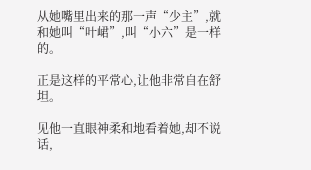从她嘴里出来的那一声“少主”,就和她叫“叶峮”,叫“小六”是一样的。

正是这样的平常心,让他非常自在舒坦。

见他一直眼神柔和地看着她,却不说话,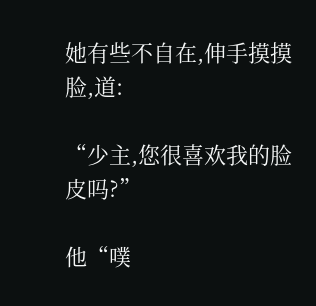她有些不自在,伸手摸摸脸,道:

“少主,您很喜欢我的脸皮吗?”

他“噗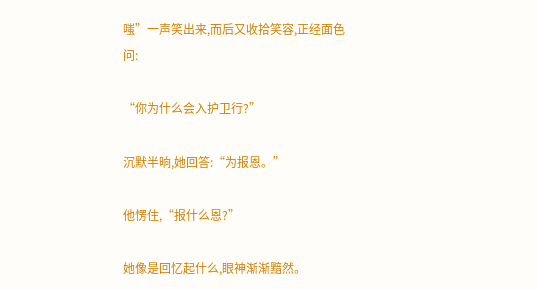嗤”一声笑出来,而后又收拾笑容,正经面色问:

“你为什么会入护卫行?”

沉默半晌,她回答:“为报恩。”

他愣住,“报什么恩?”

她像是回忆起什么,眼神渐渐黯然。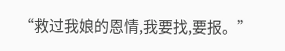“救过我娘的恩情,我要找,要报。”